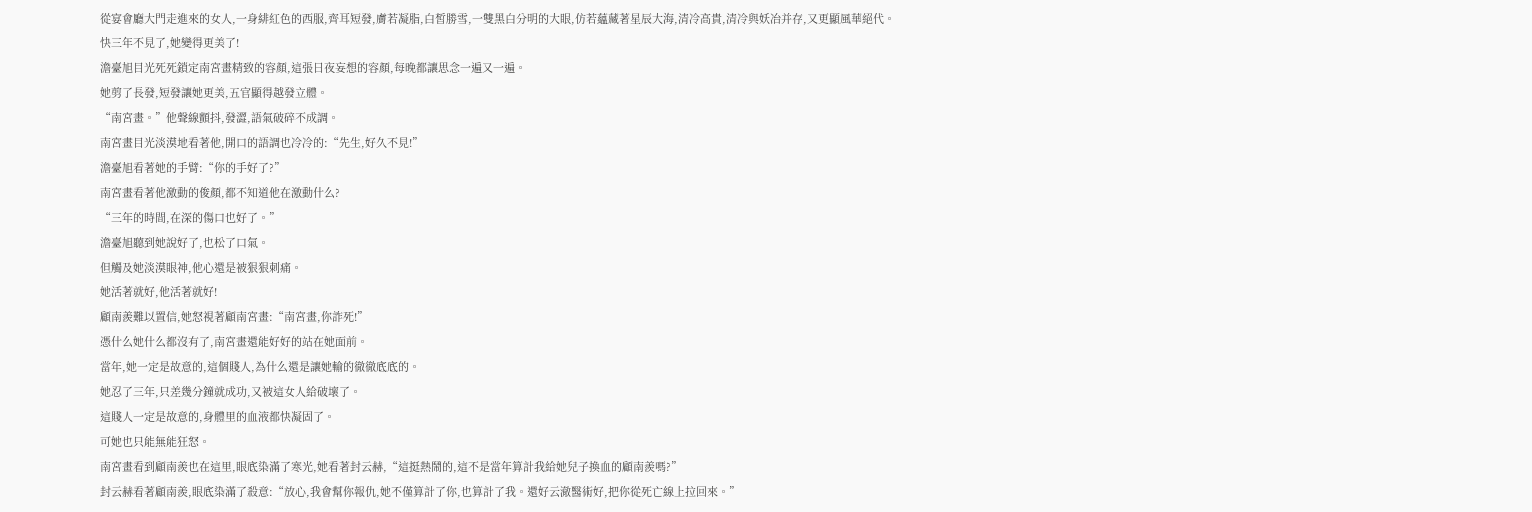從宴會廳大門走進來的女人,一身緋紅色的西服,齊耳短發,膚若凝脂,白皙勝雪,一雙黑白分明的大眼,仿若蘊藏著星辰大海,清冷高貴,清冷與妖冶并存,又更顯風華絕代。
快三年不見了,她變得更美了!
澹臺旭目光死死鎖定南宮畫精致的容顏,這張日夜妄想的容顏,每晚都讓思念一遍又一遍。
她剪了長發,短發讓她更美,五官顯得越發立體。
“南宮畫。”他聲線顫抖,發澀,語氣破碎不成調。
南宮畫目光淡漠地看著他,開口的語調也冷冷的:“先生,好久不見!”
澹臺旭看著她的手臂:“你的手好了?”
南宮畫看著他激動的俊顏,都不知道他在激動什么?
“三年的時間,在深的傷口也好了。”
澹臺旭聽到她說好了,也松了口氣。
但觸及她淡漠眼神,他心還是被狠狠刺痛。
她活著就好,他活著就好!
顧南羨難以置信,她怒視著顧南宮畫:“南宮畫,你詐死!”
憑什么她什么都沒有了,南宮畫還能好好的站在她面前。
當年,她一定是故意的,這個賤人,為什么還是讓她輸的徹徹底底的。
她忍了三年,只差幾分鐘就成功,又被這女人給破壞了。
這賤人一定是故意的,身體里的血液都快凝固了。
可她也只能無能狂怒。
南宮畫看到顧南羨也在這里,眼底染滿了寒光,她看著封云赫,“這挺熱鬧的,這不是當年算計我給她兒子換血的顧南羨嗎?”
封云赫看著顧南羨,眼底染滿了殺意:“放心,我會幫你報仇,她不僅算計了你,也算計了我。還好云澈醫術好,把你從死亡線上拉回來。”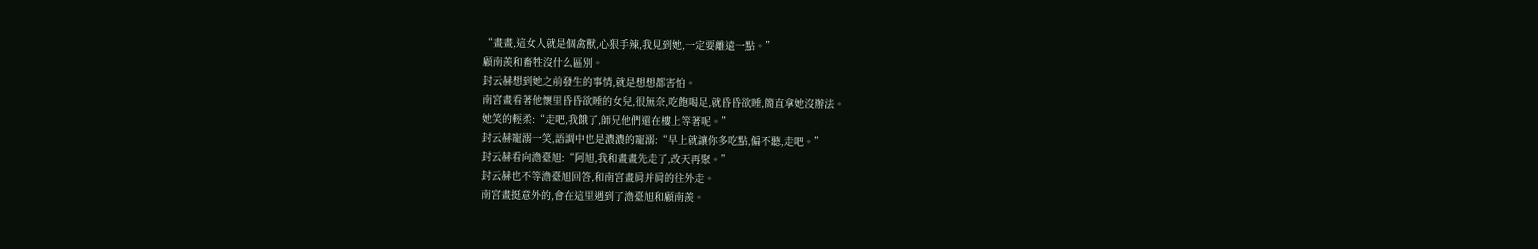“畫畫,這女人就是個禽獸,心狠手辣,我見到她,一定要離遠一點。”
顧南羨和畜牲沒什么區別。
封云赫想到她之前發生的事情,就是想想都害怕。
南宮畫看著他懷里昏昏欲睡的女兒,很無奈,吃飽喝足,就昏昏欲睡,簡直拿她沒辦法。
她笑的輕柔:“走吧,我餓了,師兄他們還在樓上等著呢。”
封云赫寵溺一笑,語調中也是濃濃的寵溺:“早上就讓你多吃點,偏不聽,走吧。”
封云赫看向澹臺旭:“阿旭,我和畫畫先走了,改天再聚。”
封云赫也不等澹臺旭回答,和南宮畫肩并肩的往外走。
南宮畫挺意外的,會在這里遇到了澹臺旭和顧南羨。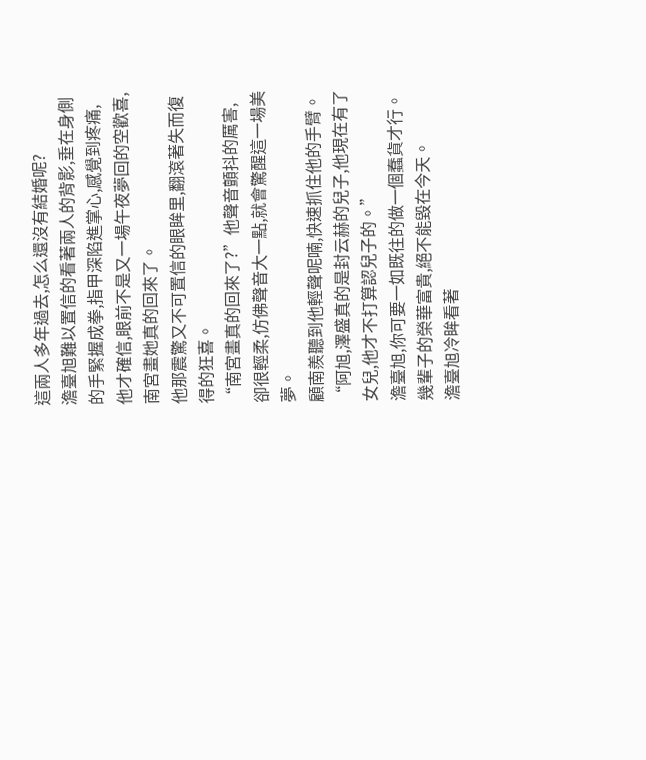這兩人多年過去,怎么還沒有結婚呢?
澹臺旭難以置信的看著兩人的背影,垂在身側的手緊握成拳,指甲深陷進掌心,感覺到疼痛,他才確信,眼前不是又一場午夜夢回的空歡喜,南宮畫她真的回來了。
他那震驚又不可置信的眼眸里,翻滾著失而復得的狂喜。
“南宮畫真的回來了?”他聲音顫抖的厲害,卻很輕柔,仿佛聲音大一點,就會驚醒這一場美夢。
顧南羨聽到他輕聲呢喃,快速抓住他的手臂。
“阿旭,澤盛真的是封云赫的兒子,他現在有了女兒,他才不打算認兒子的。”
澹臺旭,你可要一如既往的做一個蠢貨才行。
幾輩子的榮華富貴,絕不能毀在今天。
澹臺旭冷眸看著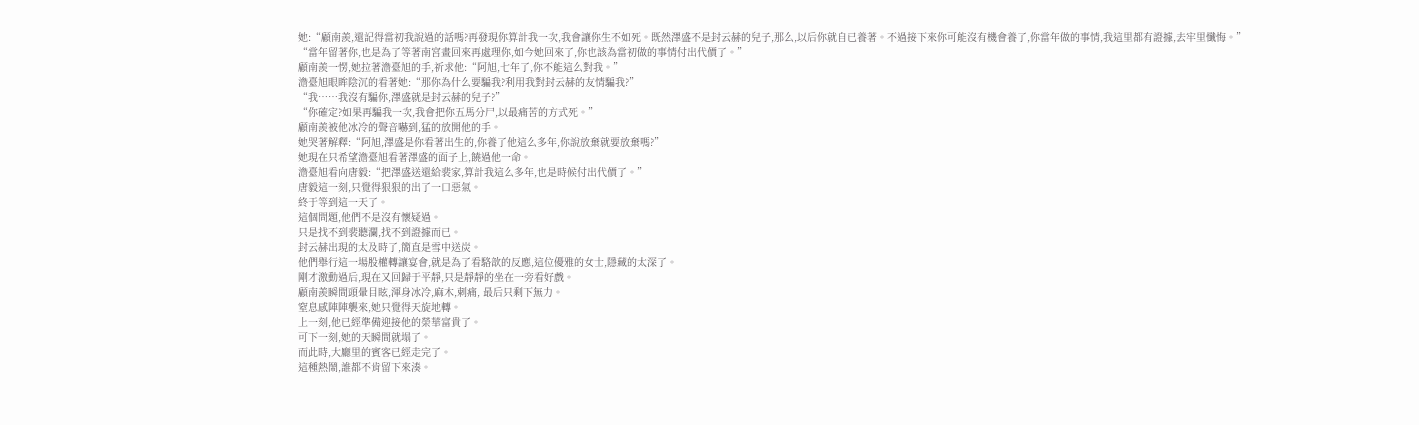她:“顧南羨,還記得當初我說過的話嗎?再發現你算計我一次,我會讓你生不如死。既然澤盛不是封云赫的兒子,那么,以后你就自已養著。不過接下來你可能沒有機會養了,你當年做的事情,我這里都有證據,去牢里懺悔。”
“當年留著你,也是為了等著南宮畫回來再處理你,如今她回來了,你也該為當初做的事情付出代價了。”
顧南羨一愣,她拉著澹臺旭的手,祈求他:“阿旭,七年了,你不能這么對我。”
澹臺旭眼眸陰沉的看著她:“那你為什么要騙我?利用我對封云赫的友情騙我?”
“我……我沒有騙你,澤盛就是封云赫的兒子?”
“你確定?如果再騙我一次,我會把你五馬分尸,以最痛苦的方式死。”
顧南羨被他冰冷的聲音嚇到,猛的放開他的手。
她哭著解釋:“阿旭,澤盛是你看著出生的,你養了他這么多年,你說放棄就要放棄嗎?”
她現在只希望澹臺旭看著澤盛的面子上,饒過他一命。
澹臺旭看向唐毅:“把澤盛送還給裴家,算計我這么多年,也是時候付出代價了。”
唐毅這一刻,只覺得狠狠的出了一口惡氣。
終于等到這一天了。
這個問題,他們不是沒有懷疑過。
只是找不到裴聽瀾,找不到證據而已。
封云赫出現的太及時了,簡直是雪中送炭。
他們舉行這一場股權轉讓宴會,就是為了看駱歆的反應,這位優雅的女士,隱藏的太深了。
剛才激動過后,現在又回歸于平靜,只是靜靜的坐在一旁看好戲。
顧南羨瞬間頭暈目眩,渾身冰冷,麻木,刺痛, 最后只剩下無力。
窒息感陣陣襲來,她只覺得天旋地轉。
上一刻,他已經準備迎接他的榮華富貴了。
可下一刻,她的天瞬間就塌了。
而此時,大廳里的賓客已經走完了。
這種熱鬧,誰都不肯留下來湊。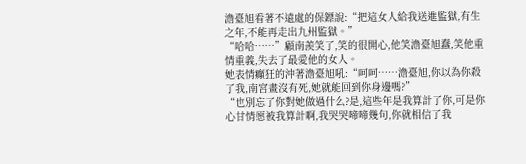澹臺旭看著不遠處的保鏢說:“把這女人給我送進監獄,有生之年,不能再走出九州監獄。”
“哈哈……”顧南羨笑了,笑的很開心,他笑澹臺旭蠢,笑他重情重義,失去了最愛他的女人。
她表情癲狂的沖著澹臺旭吼:“呵呵……澹臺旭,你以為你殺了我,南宮畫沒有死,她就能回到你身邊嗎?”
“也別忘了你對她做過什么?是,這些年是我算計了你,可是你心甘情愿被我算計啊,我哭哭啼啼幾句,你就相信了我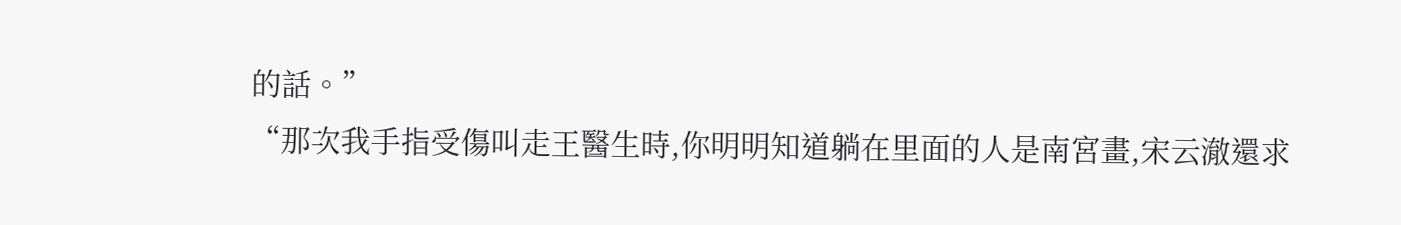的話。”
“那次我手指受傷叫走王醫生時,你明明知道躺在里面的人是南宮畫,宋云澈還求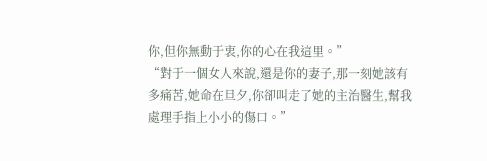你,但你無動于衷,你的心在我這里。”
“對于一個女人來說,還是你的妻子,那一刻她該有多痛苦,她命在旦夕,你卻叫走了她的主治醫生,幫我處理手指上小小的傷口。”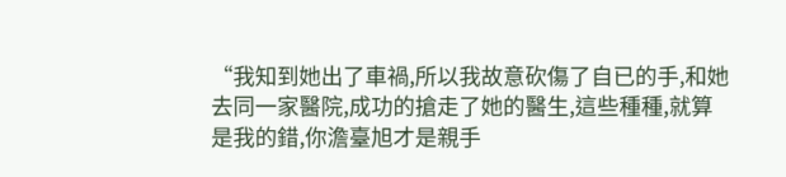“我知到她出了車禍,所以我故意砍傷了自已的手,和她去同一家醫院,成功的搶走了她的醫生,這些種種,就算是我的錯,你澹臺旭才是親手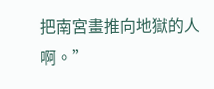把南宮畫推向地獄的人啊。”